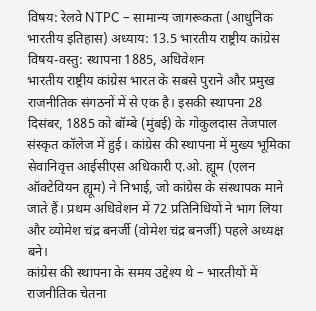विषय: रेलवे NTPC – सामान्य जागरूकता (आधुनिक भारतीय इतिहास) अध्याय: 13.5 भारतीय राष्ट्रीय कांग्रेस विषय-वस्तु: स्थापना 1885, अधिवेशन
भारतीय राष्ट्रीय कांग्रेस भारत के सबसे पुराने और प्रमुख राजनीतिक संगठनों में से एक है। इसकी स्थापना 28 दिसंबर, 1885 को बॉम्बे (मुंबई) के गोकुलदास तेजपाल संस्कृत कॉलेज में हुई। कांग्रेस की स्थापना में मुख्य भूमिका सेवानिवृत्त आईसीएस अधिकारी ए.ओ. ह्यूम (एलन ऑक्टेवियन ह्यूम) ने निभाई, जो कांग्रेस के संस्थापक माने जाते हैं। प्रथम अधिवेशन में 72 प्रतिनिधियों ने भाग लिया और व्योमेश चंद्र बनर्जी (वोमेश चंद्र बनर्जी) पहले अध्यक्ष बने।
कांग्रेस की स्थापना के समय उद्देश्य थे – भारतीयों में राजनीतिक चेतना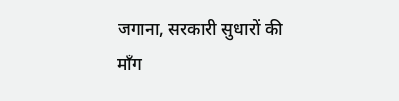जगाना, सरकारी सुधारों की माँग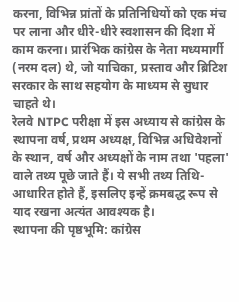करना, विभिन्न प्रांतों के प्रतिनिधियों को एक मंच पर लाना और धीरे-धीरे स्वशासन की दिशा में काम करना। प्रारंभिक कांग्रेस के नेता मध्यमार्गी (नरम दल) थे, जो याचिका, प्रस्ताव और ब्रिटिश सरकार के साथ सहयोग के माध्यम से सुधार चाहते थे।
रेलवे NTPC परीक्षा में इस अध्याय से कांग्रेस के स्थापना वर्ष, प्रथम अध्यक्ष, विभिन्न अधिवेशनों के स्थान, वर्ष और अध्यक्षों के नाम तथा 'पहला' वाले तथ्य पूछे जाते हैं। ये सभी तथ्य तिथि-आधारित होते हैं, इसलिए इन्हें क्रमबद्ध रूप से याद रखना अत्यंत आवश्यक है।
स्थापना की पृष्ठभूमि: कांग्रेस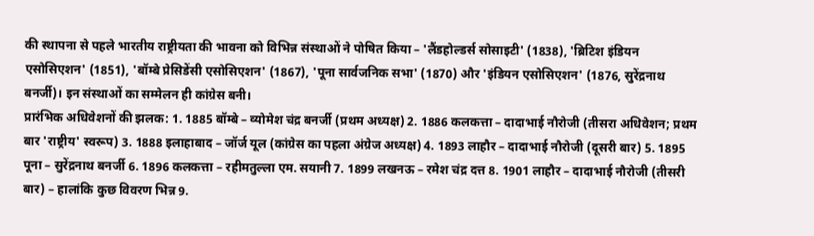की स्थापना से पहले भारतीय राष्ट्रीयता की भावना को विभिन्न संस्थाओं ने पोषित किया – 'लैंडहोल्डर्स सोसाइटी' (1838), 'ब्रिटिश इंडियन एसोसिएशन' (1851), 'बॉम्बे प्रेसिडेंसी एसोसिएशन' (1867), 'पूना सार्वजनिक सभा' (1870) और 'इंडियन एसोसिएशन' (1876, सुरेंद्रनाथ बनर्जी)। इन संस्थाओं का सम्मेलन ही कांग्रेस बनी।
प्रारंभिक अधिवेशनों की झलक: 1. 1885 बॉम्बे – व्योमेश चंद्र बनर्जी (प्रथम अध्यक्ष) 2. 1886 कलकत्ता – दादाभाई नौरोजी (तीसरा अधिवेशन; प्रथम बार 'राष्ट्रीय' स्वरूप) 3. 1888 इलाहाबाद – जॉर्ज यूल (कांग्रेस का पहला अंग्रेज अध्यक्ष) 4. 1893 लाहौर – दादाभाई नौरोजी (दूसरी बार) 5. 1895 पूना – सुरेंद्रनाथ बनर्जी 6. 1896 कलकत्ता – रहीमतुल्ला एम. सयानी 7. 1899 लखनऊ – रमेश चंद्र दत्त 8. 1901 लाहौर – दादाभाई नौरोजी (तीसरी बार) – हालांकि कुछ विवरण भिन्न 9.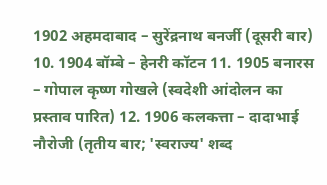1902 अहमदाबाद – सुरेंद्रनाथ बनर्जी (दूसरी बार) 10. 1904 बॉम्बे – हेनरी कॉटन 11. 1905 बनारस – गोपाल कृष्ण गोखले (स्वदेशी आंदोलन का प्रस्ताव पारित) 12. 1906 कलकत्ता – दादाभाई नौरोजी (तृतीय बार; 'स्वराज्य' शब्द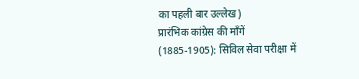का पहली बार उल्लेख)
प्रारंभिक कांग्रेस की माँगें (1885-1905): सिविल सेवा परीक्षा में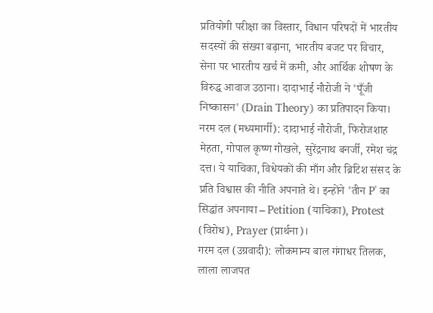प्रतियोगी परीक्षा का विस्तार, विधान परिषदों में भारतीय सदस्यों की संख्या बढ़ाना, भारतीय बजट पर विचार, सेना पर भारतीय खर्च में कमी, और आर्थिक शोषण के विरुद्ध आवाज उठाना। दादाभाई नौरोजी ने 'पूँजी निष्कासन' (Drain Theory) का प्रतिपादन किया।
नरम दल (मध्यमार्गी): दादाभाई नौरोजी, फिरोजशाह मेहता, गोपाल कृष्ण गोखले, सुरेंद्रनाथ बनर्जी, रमेश चंद्र दत्त। ये याचिका, विधेयकों की माँग और ब्रिटिश संसद के प्रति विश्वास की नीति अपनाते थे। इन्होंने 'तीन P' का सिद्धांत अपनाया – Petition (याचिका), Protest (विरोध), Prayer (प्रार्थना)।
गरम दल (उग्रवादी): लोकमान्य बाल गंगाधर तिलक, लाला लाजपत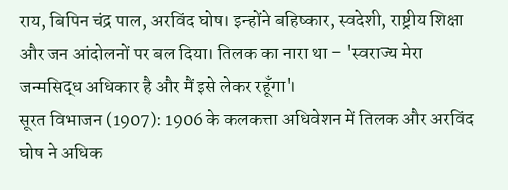राय, बिपिन चंद्र पाल, अरविंद घोष। इन्होंने बहिष्कार, स्वदेशी, राष्ट्रीय शिक्षा और जन आंदोलनों पर बल दिया। तिलक का नारा था – 'स्वराज्य मेरा जन्मसिद्ध अधिकार है और मैं इसे लेकर रहूँगा'।
सूरत विभाजन (1907): 1906 के कलकत्ता अधिवेशन में तिलक और अरविंद घोष ने अधिक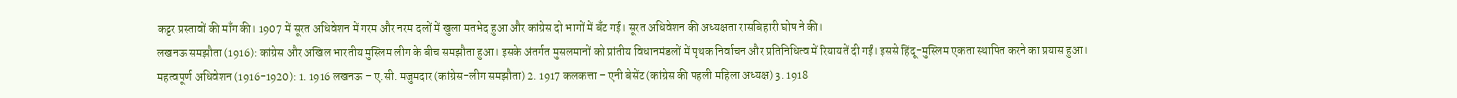कट्टर प्रस्तावों की माँग की। 1907 में सूरत अधिवेशन में गरम और नरम दलों में खुला मतभेद हुआ और कांग्रेस दो भागों में बँट गई। सूरत अधिवेशन की अध्यक्षता रासबिहारी घोष ने की।
लखनऊ समझौता (1916): कांग्रेस और अखिल भारतीय मुस्लिम लीग के बीच समझौता हुआ। इसके अंतर्गत मुसलमानों को प्रांतीय विधानमंडलों में पृथक निर्वाचन और प्रतिनिधित्व में रियायतें दी गईं। इससे हिंदू-मुस्लिम एकता स्थापित करने का प्रयास हुआ।
महत्वपूर्ण अधिवेशन (1916-1920): 1. 1916 लखनऊ – ए.सी. मजुमदार (कांग्रेस-लीग समझौता) 2. 1917 कलकत्ता – एनी बेसेंट (कांग्रेस की पहली महिला अध्यक्ष) 3. 1918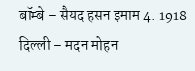बॉम्बे – सैयद हसन इमाम 4. 1918 दिल्ली – मदन मोहन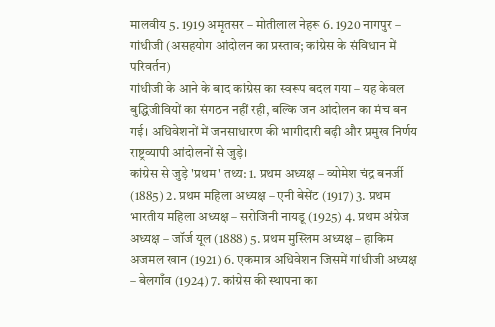मालवीय 5. 1919 अमृतसर – मोतीलाल नेहरू 6. 1920 नागपुर – गांधीजी (असहयोग आंदोलन का प्रस्ताव; कांग्रेस के संविधान में परिवर्तन)
गांधीजी के आने के बाद कांग्रेस का स्वरूप बदल गया – यह केवल बुद्धिजीवियों का संगठन नहीं रही, बल्कि जन आंदोलन का मंच बन गई। अधिवेशनों में जनसाधारण की भागीदारी बढ़ी और प्रमुख निर्णय राष्ट्रव्यापी आंदोलनों से जुड़े।
कांग्रेस से जुड़े 'प्रथम' तथ्य: 1. प्रथम अध्यक्ष – व्योमेश चंद्र बनर्जी (1885) 2. प्रथम महिला अध्यक्ष – एनी बेसेंट (1917) 3. प्रथम भारतीय महिला अध्यक्ष – सरोजिनी नायडू (1925) 4. प्रथम अंग्रेज अध्यक्ष – जॉर्ज यूल (1888) 5. प्रथम मुस्लिम अध्यक्ष – हाकिम अजमल खान (1921) 6. एकमात्र अधिवेशन जिसमें गांधीजी अध्यक्ष – बेलगाँव (1924) 7. कांग्रेस की स्थापना का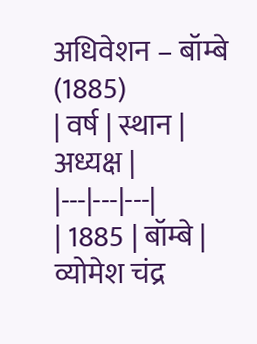अधिवेशन – बॉम्बे (1885)
| वर्ष | स्थान | अध्यक्ष |
|---|---|---|
| 1885 | बॉम्बे | व्योमेश चंद्र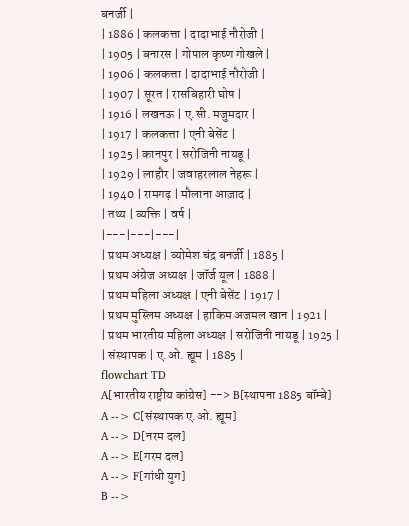बनर्जी |
| 1886 | कलकत्ता | दादाभाई नौरोजी |
| 1905 | बनारस | गोपाल कृष्ण गोखले |
| 1906 | कलकत्ता | दादाभाई नौरोजी |
| 1907 | सूरत | रासबिहारी घोष |
| 1916 | लखनऊ | ए.सी. मजुमदार |
| 1917 | कलकत्ता | एनी बेसेंट |
| 1925 | कानपुर | सरोजिनी नायडू |
| 1929 | लाहौर | जवाहरलाल नेहरू |
| 1940 | रामगढ़ | मौलाना आज़ाद |
| तथ्य | व्यक्ति | वर्ष |
|---|---|---|
| प्रथम अध्यक्ष | व्योमेश चंद्र बनर्जी | 1885 |
| प्रथम अंग्रेज अध्यक्ष | जॉर्ज यूल | 1888 |
| प्रथम महिला अध्यक्ष | एनी बेसेंट | 1917 |
| प्रथम मुस्लिम अध्यक्ष | हाकिम अजमल खान | 1921 |
| प्रथम भारतीय महिला अध्यक्ष | सरोजिनी नायडू | 1925 |
| संस्थापक | ए.ओ. ह्यूम | 1885 |
flowchart TD
A[भारतीय राष्ट्रीय कांग्रेस] --> B[स्थापना 1885 बॉम्बे]
A --> C[संस्थापक ए.ओ. ह्यूम]
A --> D[नरम दल]
A --> E[गरम दल]
A --> F[गांधी युग]
B -->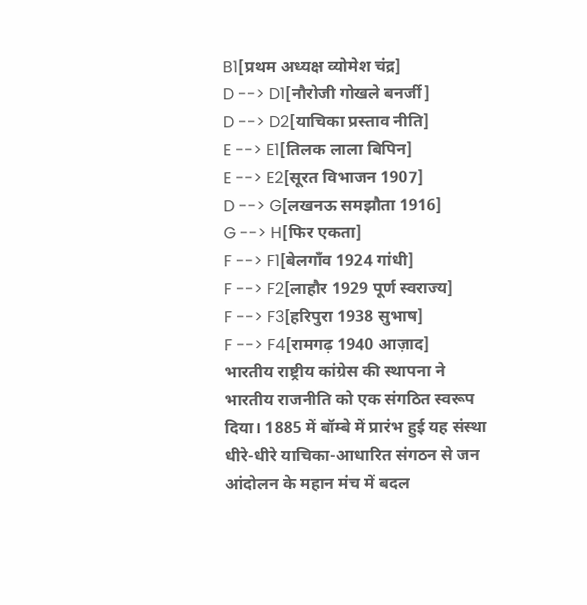B1[प्रथम अध्यक्ष व्योमेश चंद्र]
D --> D1[नौरोजी गोखले बनर्जी]
D --> D2[याचिका प्रस्ताव नीति]
E --> E1[तिलक लाला बिपिन]
E --> E2[सूरत विभाजन 1907]
D --> G[लखनऊ समझौता 1916]
G --> H[फिर एकता]
F --> F1[बेलगाँव 1924 गांधी]
F --> F2[लाहौर 1929 पूर्ण स्वराज्य]
F --> F3[हरिपुरा 1938 सुभाष]
F --> F4[रामगढ़ 1940 आज़ाद]
भारतीय राष्ट्रीय कांग्रेस की स्थापना ने भारतीय राजनीति को एक संगठित स्वरूप दिया। 1885 में बॉम्बे में प्रारंभ हुई यह संस्था धीरे-धीरे याचिका-आधारित संगठन से जन आंदोलन के महान मंच में बदल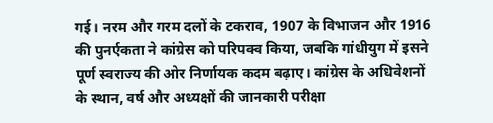गई। नरम और गरम दलों के टकराव, 1907 के विभाजन और 1916 की पुनर्एकता ने कांग्रेस को परिपक्व किया, जबकि गांधीयुग में इसने पूर्ण स्वराज्य की ओर निर्णायक कदम बढ़ाए। कांग्रेस के अधिवेशनों के स्थान, वर्ष और अध्यक्षों की जानकारी परीक्षा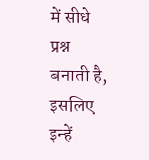में सीधे प्रश्न बनाती है, इसलिए इन्हें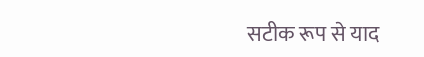सटीक रूप से याद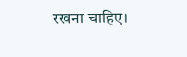रखना चाहिए।